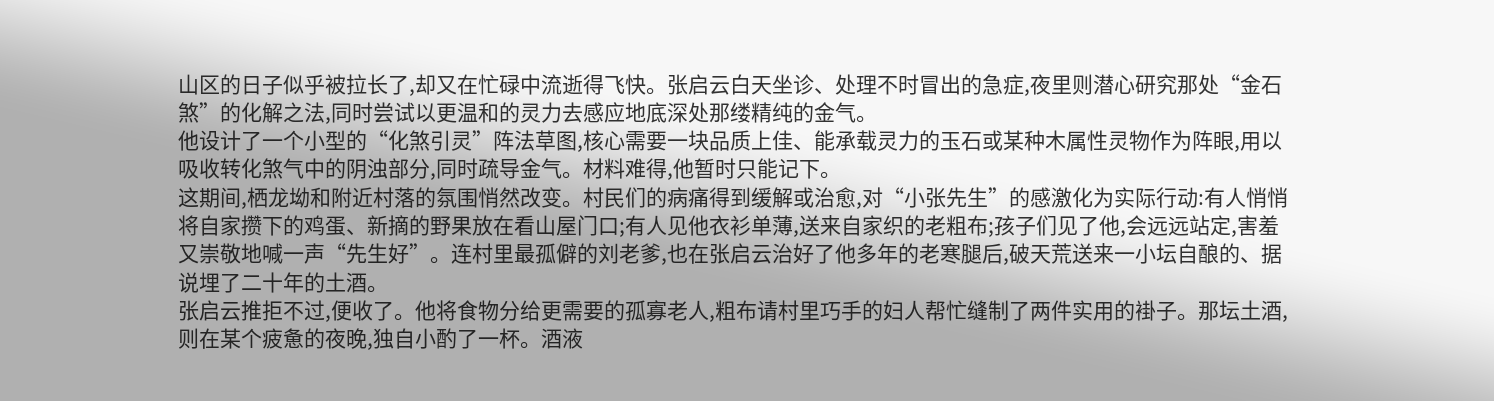山区的日子似乎被拉长了,却又在忙碌中流逝得飞快。张启云白天坐诊、处理不时冒出的急症,夜里则潜心研究那处“金石煞”的化解之法,同时尝试以更温和的灵力去感应地底深处那缕精纯的金气。
他设计了一个小型的“化煞引灵”阵法草图,核心需要一块品质上佳、能承载灵力的玉石或某种木属性灵物作为阵眼,用以吸收转化煞气中的阴浊部分,同时疏导金气。材料难得,他暂时只能记下。
这期间,栖龙坳和附近村落的氛围悄然改变。村民们的病痛得到缓解或治愈,对“小张先生”的感激化为实际行动:有人悄悄将自家攒下的鸡蛋、新摘的野果放在看山屋门口;有人见他衣衫单薄,送来自家织的老粗布;孩子们见了他,会远远站定,害羞又崇敬地喊一声“先生好”。连村里最孤僻的刘老爹,也在张启云治好了他多年的老寒腿后,破天荒送来一小坛自酿的、据说埋了二十年的土酒。
张启云推拒不过,便收了。他将食物分给更需要的孤寡老人,粗布请村里巧手的妇人帮忙缝制了两件实用的褂子。那坛土酒,则在某个疲惫的夜晚,独自小酌了一杯。酒液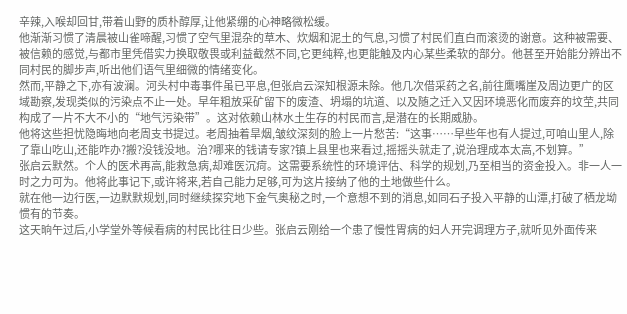辛辣,入喉却回甘,带着山野的质朴醇厚,让他紧绷的心神略微松缓。
他渐渐习惯了清晨被山雀啼醒,习惯了空气里混杂的草木、炊烟和泥土的气息,习惯了村民们直白而滚烫的谢意。这种被需要、被信赖的感觉,与都市里凭借实力换取敬畏或利益截然不同,它更纯粹,也更能触及内心某些柔软的部分。他甚至开始能分辨出不同村民的脚步声,听出他们语气里细微的情绪变化。
然而,平静之下,亦有波澜。河头村中毒事件虽已平息,但张启云深知根源未除。他几次借采药之名,前往鹰嘴崖及周边更广的区域勘察,发现类似的污染点不止一处。早年粗放采矿留下的废渣、坍塌的坑道、以及随之迁入又因环境恶化而废弃的坟茔,共同构成了一片不大不小的“地气污染带”。这对依赖山林水土生存的村民而言,是潜在的长期威胁。
他将这些担忧隐晦地向老周支书提过。老周抽着旱烟,皱纹深刻的脸上一片愁苦:“这事……早些年也有人提过,可咱山里人,除了靠山吃山,还能咋办?搬?没钱没地。治?哪来的钱请专家?镇上县里也来看过,摇摇头就走了,说治理成本太高,不划算。”
张启云默然。个人的医术再高,能救急病,却难医沉疴。这需要系统性的环境评估、科学的规划,乃至相当的资金投入。非一人一时之力可为。他将此事记下,或许将来,若自己能力足够,可为这片接纳了他的土地做些什么。
就在他一边行医,一边默默规划,同时继续探究地下金气奥秘之时,一个意想不到的消息,如同石子投入平静的山潭,打破了栖龙坳惯有的节奏。
这天晌午过后,小学堂外等候看病的村民比往日少些。张启云刚给一个患了慢性胃病的妇人开完调理方子,就听见外面传来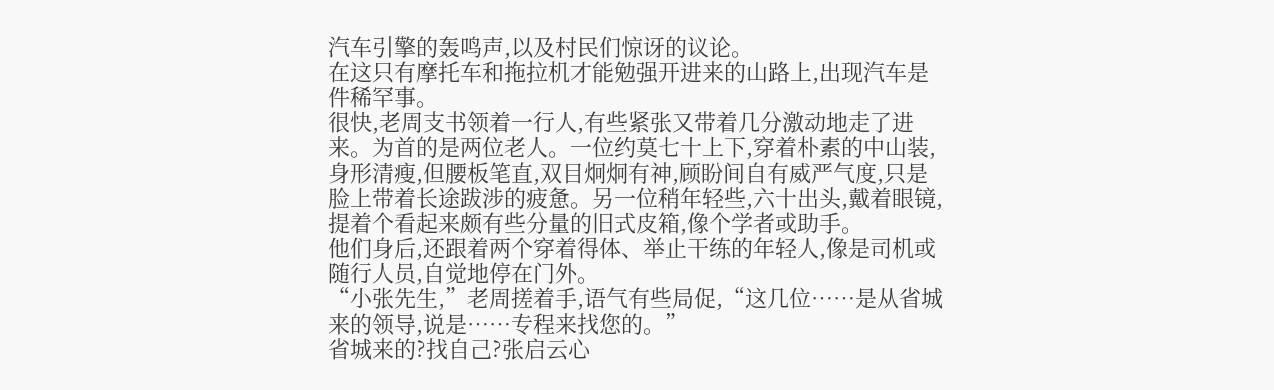汽车引擎的轰鸣声,以及村民们惊讶的议论。
在这只有摩托车和拖拉机才能勉强开进来的山路上,出现汽车是件稀罕事。
很快,老周支书领着一行人,有些紧张又带着几分激动地走了进来。为首的是两位老人。一位约莫七十上下,穿着朴素的中山装,身形清瘦,但腰板笔直,双目炯炯有神,顾盼间自有威严气度,只是脸上带着长途跋涉的疲惫。另一位稍年轻些,六十出头,戴着眼镜,提着个看起来颇有些分量的旧式皮箱,像个学者或助手。
他们身后,还跟着两个穿着得体、举止干练的年轻人,像是司机或随行人员,自觉地停在门外。
“小张先生,”老周搓着手,语气有些局促,“这几位……是从省城来的领导,说是……专程来找您的。”
省城来的?找自己?张启云心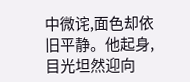中微诧,面色却依旧平静。他起身,目光坦然迎向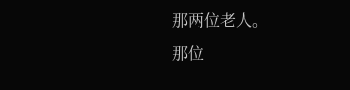那两位老人。
那位